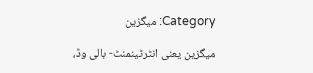Category: میگزین

میگزین یعنی انٹرٹینمنٹ- بالی وڈ،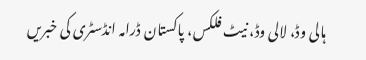ہالی وڈ، لالی وڈ، نیٹ فلکس، پاکستان ڈرامہ انڈسٹری کی خبریں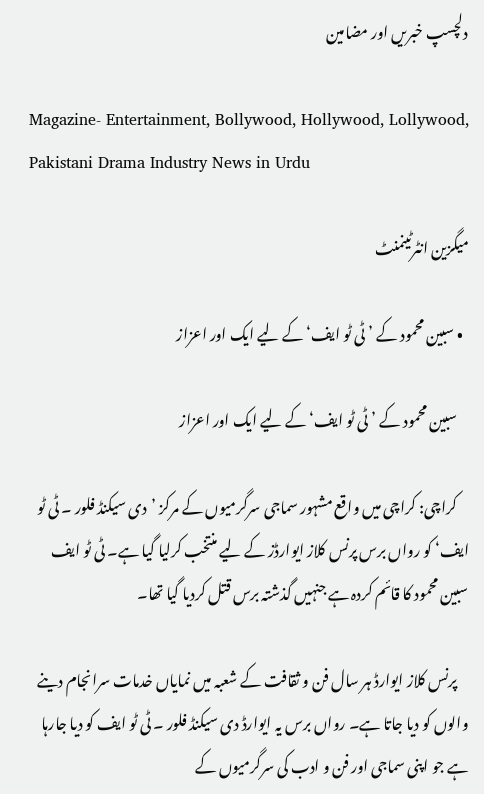دلچسپ خبریں اور مضامین

Magazine- Entertainment, Bollywood, Hollywood, Lollywood, Pakistani Drama Industry News in Urdu

میگزین انٹرٹینمنٹ

  • سبین محمود کے ’ٹی ٹو ایف‘ کے لیے ایک اور اعزاز

    سبین محمود کے ’ٹی ٹو ایف‘ کے لیے ایک اور اعزاز

    کراچی: کراچی میں واقع مشہور سماجی سرگرمیوں کے مرکز ’دی سیکنڈ فلور ۔ ٹی ٹو ایف‘ کو رواں برس پرنس کلاز ایوارڈز کے لیے منتخب کرلیا گیا ہے۔ ٹی ٹو ایف سبین محمود کا قائم کردہ ہے جنہیں گذشتہ برس قتل کردیا گیا تھا۔

    پرنس کلاز ایوارڈ ہر سال فن و ثقافت کے شعبہ میں نمایاں خدمات سرانجام دینے والوں کو دیا جاتا ہے۔ رواں برس یہ ایوارڈ دی سیکنڈ فلور ۔ ٹی ٹو ایف کو دیا جارہا ہے جو اپنی سماجی اور فن و ادب کی سرگرمیوں کے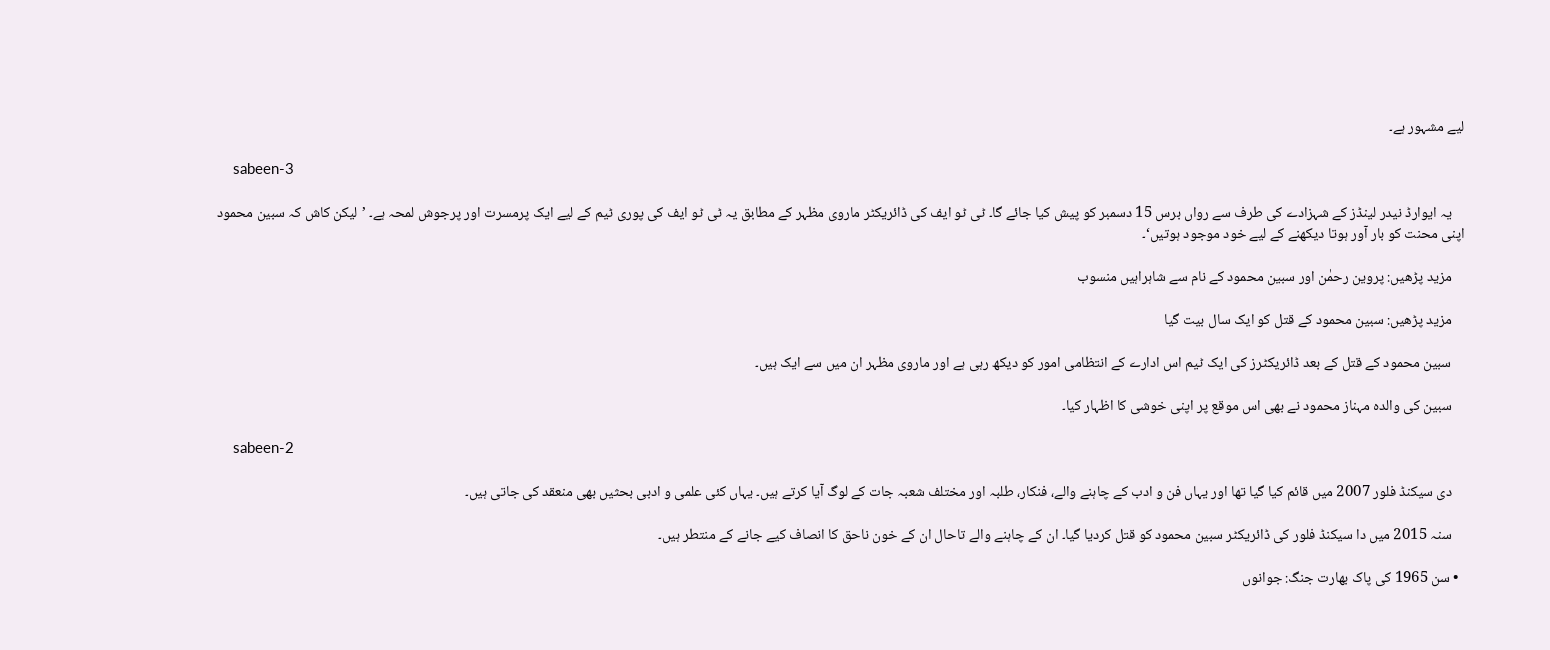لیے مشہور ہے۔

    sabeen-3

    یہ ایوارڈ نیدر لینڈز کے شہزادے کی طرف سے رواں برس 15 دسمبر کو پیش کیا جائے گا۔ ٹی ٹو ایف کی ڈائریکٹر ماروی مظہر کے مطابق یہ ٹی ٹو ایف کی پوری ٹیم کے لیے ایک پرمسرت اور پرجوش لمحہ ہے۔ ’لیکن کاش کہ سبین محمود اپنی محنت کو بار آور ہوتا دیکھنے کے لیے خود موجود ہوتیں‘۔

    مزید پڑھیں: پروین رحمٰن اور سبین محمود کے نام سے شاہراہیں منسوب

    مزید پڑھیں: سبین محمود کے قتل کو ایک سال بیت گیا

    سبین محمود کے قتل کے بعد ڈائریکٹرز کی ایک ٹیم اس ادارے کے انتظامی امور کو دیکھ رہی ہے اور ماروی مظہر ان میں سے ایک ہیں۔

    سبین کی والدہ مہناز محمود نے بھی اس موقع پر اپنی خوشی کا اظہار کیا۔

    sabeen-2

    دی سیکنڈ فلور 2007 میں قائم کیا گیا تھا اور یہاں فن و ادب کے چاہنے والے، فنکار، طلبہ اور مختلف شعبہ جات کے لوگ آیا کرتے ہیں۔ یہاں کئی علمی و ادبی بحثیں بھی منعقد کی جاتی ہیں۔

    سنہ 2015 میں دا سیکنڈ فلور کی ڈائریکٹر سبین محمود کو قتل کردیا گیا۔ ان کے چاہنے والے تاحال ان کے خون ناحق کا انصاف کیے جانے کے منتطر ہیں۔

  • سن 1965 کی پاک بھارت جنگ: جوانوں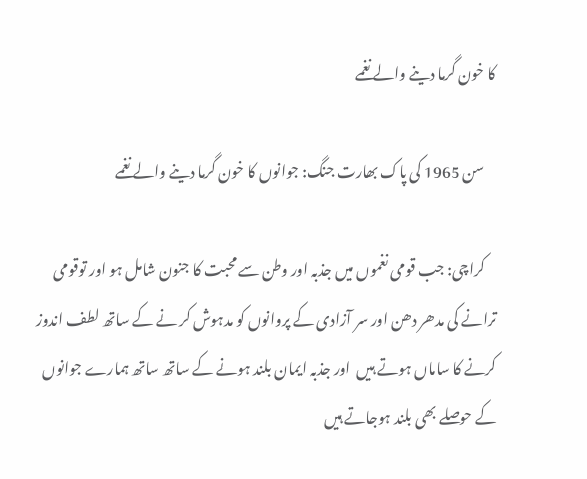کا خون گرما دینے والے نغمے

    سن 1965 کی پاک بھارت جنگ: جوانوں کا خون گرما دینے والے نغمے

    کراچی: جب قومی نغموں میں جذبہ اور وطن سے محبت کا جنون شامل ہو اور توقومی ترانے کی مدھر دھن اور سر آزادی کے پروانوں کو مدہوش کر نے کے ساتھ لطف اندوز کرنے کا ساماں ہوتے ہیں  اور جذبہ ایمان بلند ہونے کے ساتھ ساتھ ہمارے جوانوں کے حوصلے بھی بلند ہوجاتے ہیں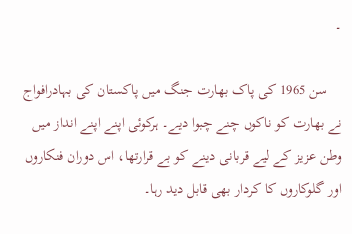۔

    سن 1965 کی پاک بھارت جنگ میں پاکستان کی بہادرافواج نے بھارت کو ناکوں چنے چبوا دیے۔ ہرکوئی اپنے اپنے انداز میں وطن عزیز کے لیے قربانی دینے کو بے قرارتھا، اس دوران فنکاروں اور گلوکاروں کا کردار بھی قابل دید رہا۔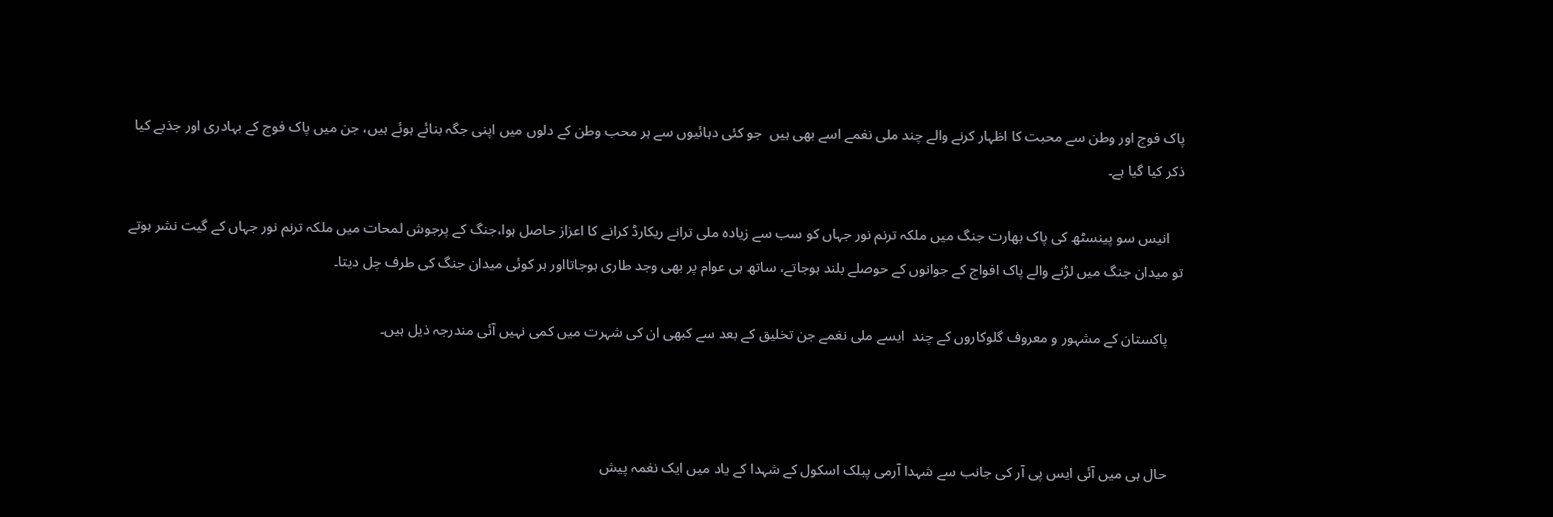پاک فوج اور وطن سے محبت کا اظہار کرنے والے چند ملی نغمے اسے بھی ہیں  جو کئی دہائیوں سے ہر محب وطن کے دلوں میں اپنی جگہ بنائے ہوئے ہیں، جن میں پاک فوج کے بہادری اور جذبے کیا ذکر کیا گیا ہے۔

    انیس سو پینسٹھ کی پاک بھارت جنگ میں ملکہ ترنم نور جہاں کو سب سے زیادہ ملی ترانے ریکارڈ کرانے کا اعزاز حاصل ہوا،جنگ کے پرجوش لمحات میں ملکہ ترنم نور جہاں کے گیت نشر ہوتے تو میدان جنگ میں لڑنے والے پاک افواج کے جوانوں کے حوصلے بلند ہوجاتے، ساتھ ہی عوام پر بھی وجد طاری ہوجاتااور ہر کوئی میدان جنگ کی طرف چل دیتا۔

    پاکستان کے مشہور و معروف گلوکاروں کے چند  ایسے ملی نغمے جن تخلیق کے بعد سے کبھی ان کی شہرت میں کمی نہیں آئی مندرجہ ذیل ہیں۔



    حال ہی میں آئی ایس پی آر کی جانب سے شہدا آرمی پبلک اسکول کے شہدا کے یاد میں ایک نغمہ پیش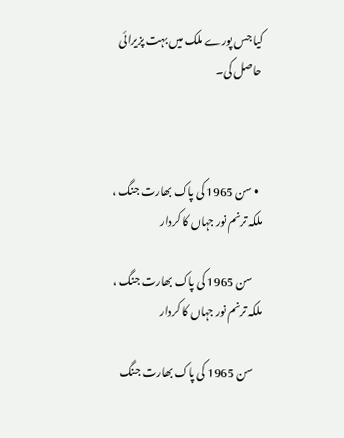کیا جس پورے ملک میں بہت پزیرائی حاصل کی۔



  • سن 1965 کی پاک بھارت جنگ ، ملکہ ترنم نور جہاں کا کردار

    سن 1965 کی پاک بھارت جنگ ، ملکہ ترنم نور جہاں کا کردار

    سن 1965 کی پاک بھارت جنگ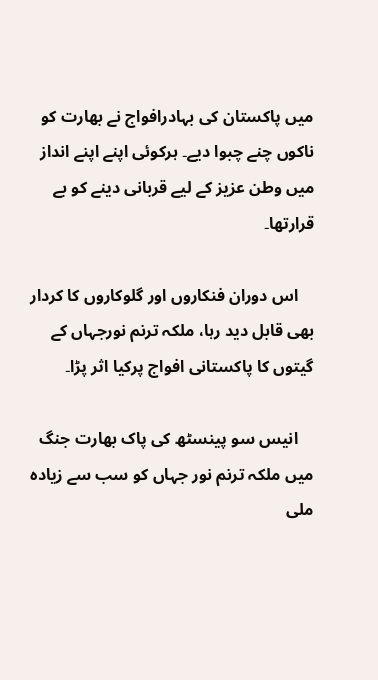میں پاکستان کی بہادرافواج نے بھارت کو ناکوں چنے چبوا دیے۔ ہرکوئی اپنے اپنے انداز میں وطن عزیز کے لیے قربانی دینے کو بے قرارتھا۔

    اس دوران فنکاروں اور گلوکاروں کا کردار بھی قابل دید رہا، ملکہ ترنم نورجہاں کے گیتوں کا پاکستانی افواج پرکیا اثر پڑا۔

    انیس سو پینسٹھ کی پاک بھارت جنگ میں ملکہ ترنم نور جہاں کو سب سے زیادہ ملی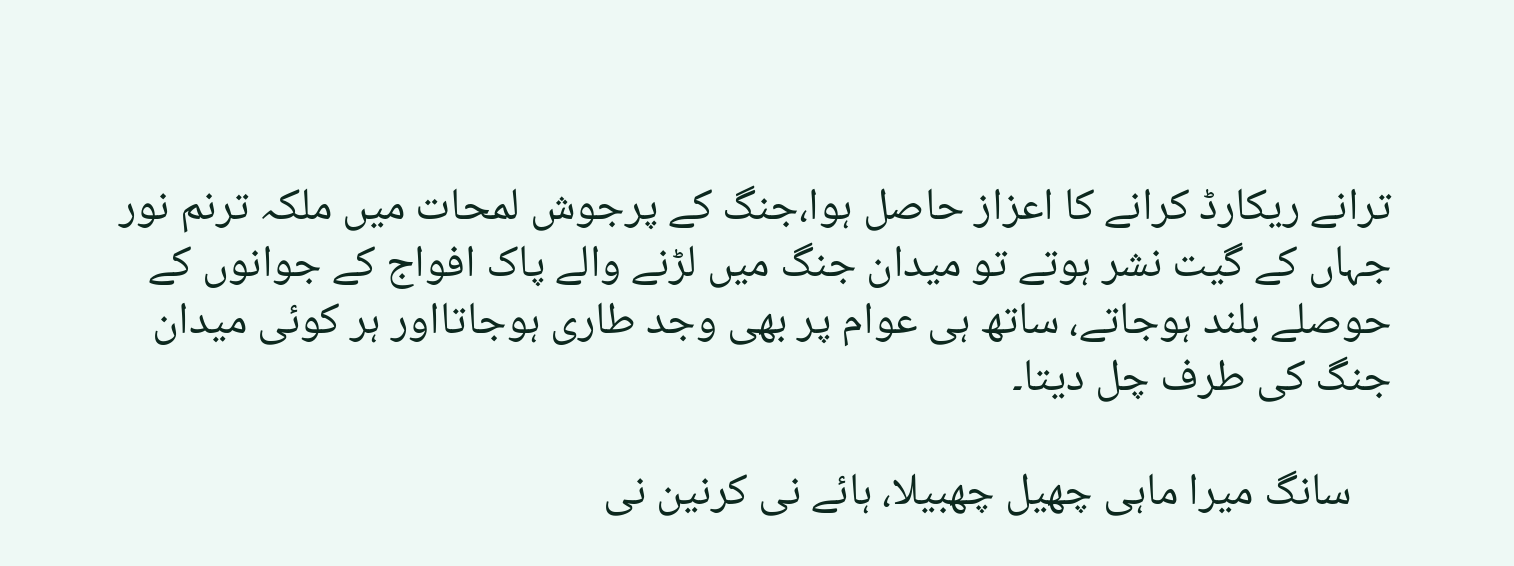ترانے ریکارڈ کرانے کا اعزاز حاصل ہوا،جنگ کے پرجوش لمحات میں ملکہ ترنم نور جہاں کے گیت نشر ہوتے تو میدان جنگ میں لڑنے والے پاک افواج کے جوانوں کے حوصلے بلند ہوجاتے، ساتھ ہی عوام پر بھی وجد طاری ہوجاتااور ہر کوئی میدان جنگ کی طرف چل دیتا۔

    سانگ میرا ماہی چھیل چھبیلا، ہائے نی کرنین نی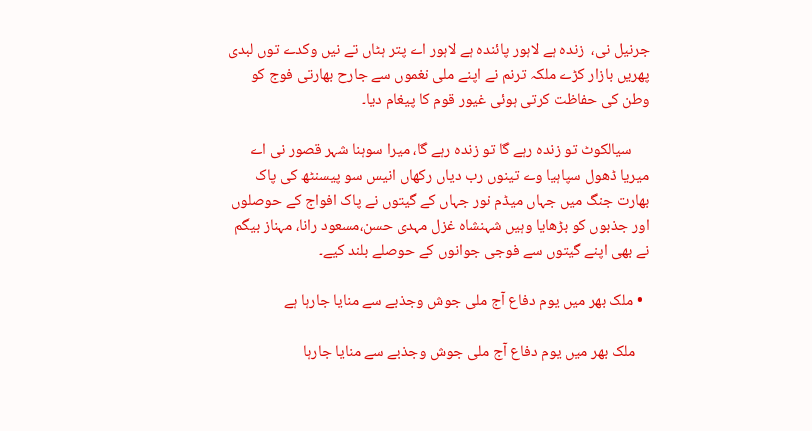جرنیل نی،  زندہ ہے لاہور پائندہ ہے لاہور اے پتر ہٹاں تے نیں وکدے توں لبدی پھریں بازار کڑے ملکہ ترنم نے اپنے ملی نغموں سے جارح بھارتی فوج کو وطن کی حفاظت کرتی ہوئی غیور قوم کا پیغام دیا۔

     سیالکوٹ تو زندہ رہے گا تو زندہ رہے گا، میرا سوہنا شہر قصور نی اے میریا ڈھول سپاہیا وے تینوں رب دیاں رکھاں انیس سو پیسنٹھ کی پاک بھارت جنگ میں جہاں میڈم نور جہاں کے گیتوں نے پاک افواج کے حوصلوں اور جذبوں کو بڑھایا وہیں شہنشاہ غزل مہدی حسن،مسعود رانا، مہناز بیگم نے بھی اپنے گیتوں سے فوجی جوانوں کے حوصلے بلند کیے۔

  • ملک بھر میں یوم دفاع آج ملی جوش وجذبے سے منایا جارہا ہے

    ملک بھر میں یوم دفاع آج ملی جوش وجذبے سے منایا جارہا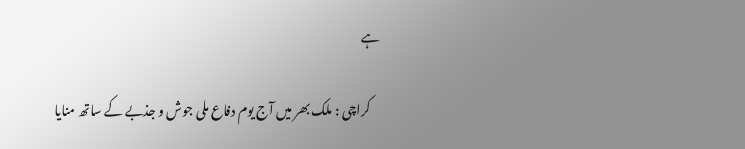ہے

    کراچی : ملک بھر میں آج یوم دفاع ملی جوش و جذبے کے ساتھ منایا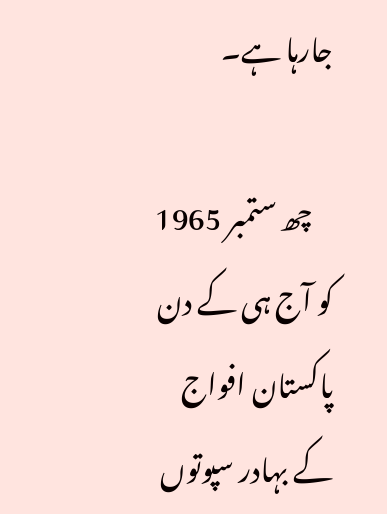جارہا ہے۔

    چھ ستمبر 1965 کو آج ہی کے دن پاکستان افواج کے بہادر سپوتوں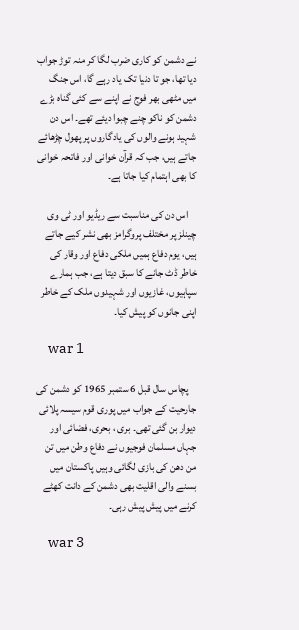نے دشمن کو کاری ضرب لگا کر منہ توڑ جواب دیا تھا، جو تا دنیا تک یاد رہے گا، اس جنگ میں مٹھی بھر فوج نے اپنے سے کئی گناہ بڑے دشمن کو ناکو چنے چبوا دیئے تھے۔ اس دن شہید ہونے والوں کی یادگاروں پر پھول چڑھائے جاتے ہیں، جب کہ قرآن خوانی اور فاتحہ خوانی کا بھی اہتمام کیا جاتا ہے۔

    اس دن کی مناسبت سے ریڈیو اور ٹی وی چینلز پر مختلف پروگرامز بھی نشر کیے جاتے ہیں، یوم دفاع ہمیں ملکی دفاع اور وقار کی خاطر ڈٹ جانے کا سبق دیتا ہے، جب ہمارے سپاہیوں، غازیوں اور شہیدوں ملک کے خاطر اپنی جانوں کو پیش کیا۔

    war 1

    پچاس سال قبل 6 ستمبر 1965 کو دشمن کی جارحیت کے جواب میں پوری قوم سیسہ پلائی دیوار بن گئی تھی۔ بری ، بحری، فضائی اور جہاں مسلمان فوجیوں نے دفاع وطن میں تن من دھن کی بازی لگائی وہیں پاکستان میں بسنے والی اقلیت بھی دشمن کے دانت کھٹے کرنے میں پیش پیش رہی۔

    war 3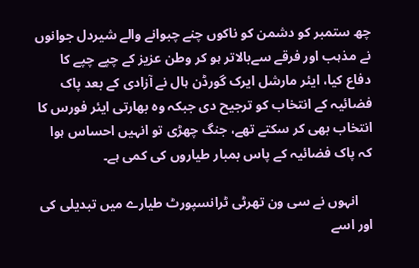چھ ستمبر کو دشمن کو ناکوں چنے چبوانے والے شیردل جوانوں نے مذہب اور فرقے سےبالاتر ہو کر وطن عزیز کے چپے چپے کا دفاع کیا، ایئر مارشل ایرک گورڈن ہال نے آزادی کے بعد پاک فضائیہ کے انتخاب کو ترجیح دی جبکہ وہ بھارتی ایئر فورس کا انتخاب بھی کر سکتے تھے، جنگ چھڑی تو انہیں احساس ہوا کہ پاک فضائیہ کے پاس بمبار طیاروں کی کمی ہے۔

    انہوں نے سی ون تھرٹی ٹرانسپورٹ طیارے میں تبدیلی کی اور اسے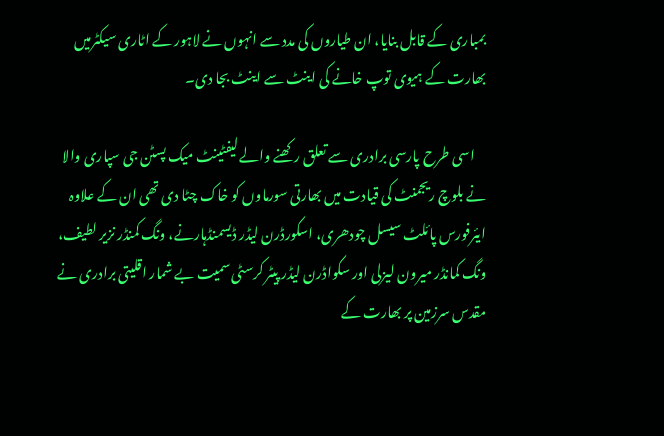بمباری کے قابل بنایا، ان طیاروں کی مدد سے انہوں نے لاہور کے اٹاری سیکٹرمیں بھارت کے ہیوی توپ خانے کی اینٹ سے اینٹ بجا دی۔

    اسی طرح پارسی برادری سے تعلق رکھنے والے لیفٹینٹ میک پسٹن جی سپاری والا نے بلوچ ریجمنٹ کی قیادت میں بھارتی سورماوں کو خاک چٹا دی تھی ان کے علاوہ ایئرفورس پائلٹ سیسل چودھری، اسکورڈرن لیڈر ڈیسمنڈہارنے، ونگ کمنڈر نزیر لطیف، ونگ کمانڈر میرون لیزلی اور سکواڈرن لیڈر پیٹر کرسٹی سمیت بے شمار اقلیتی برادری نے مقدس سرزمین پر بھارت کے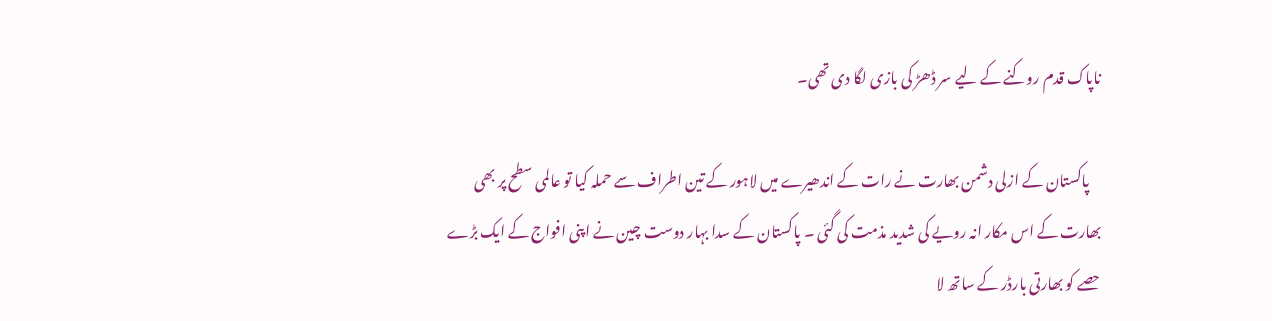ناپاک قدم روکنے کے لیے سر ڈھڑ کی بازی لگا دی تھی۔

    پاکستان کے ازلی دشمن بھارت نے رات کے اندھیرے میں لاہور کے تین اطراف سے حملہ کیا تو عالمی سطح پر بھی بھارت کے اس مکار انہ رویے کی شدید مذمت کی گئی ۔ پاکستان کے سدا بہار دوست چین نے اپنی افواج کے ایک بڑے حصے کو بھارتی بارڈر کے ساتھ لا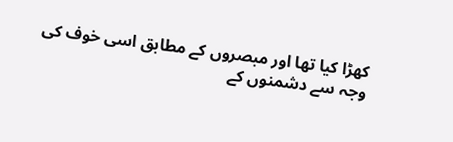کھڑا کیا تھا اور مبصروں کے مطابق اسی خوف کی وجہ سے دشمنوں کے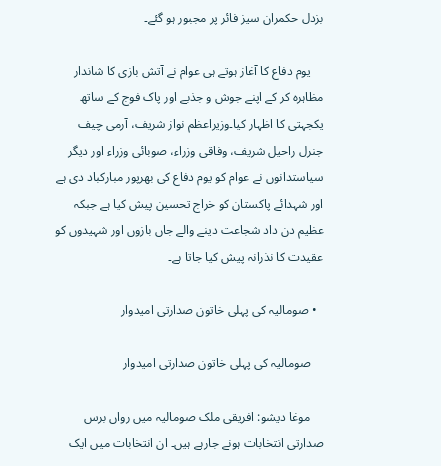بزدل حکمران سیز فائر پر مجبور ہو گئے۔

    یوم دفاع کا آغاز ہوتے ہی عوام نے آتش بازی کا شاندار مظاہرہ کر کے اپنے جوش و جذبے اور پاک فوج کے ساتھ یکجہتی کا اظہار کیا۔وزیراعظم نواز شریف، آرمی چیف جنرل راحیل شریف، وفاقی وزراء، صوبائی وزراء اور دیگر سیاستدانوں نے عوام کو یوم دفاع کی بھرپور مبارکباد دی ہے اور شہدائے پاکستان کو خراج تحسین پیش کیا ہے جبکہ عظیم دن داد شجاعت دینے والے جاں بازوں اور شہیدوں کو عقیدت کا نذرانہ پیش کیا جاتا ہے۔

  • صومالیہ کی پہلی خاتون صدارتی امیدوار

    صومالیہ کی پہلی خاتون صدارتی امیدوار

    موغا دیشو: افریقی ملک صومالیہ میں رواں برس صدارتی انتخابات ہونے جارہے ہیں۔ ان انتخابات میں ایک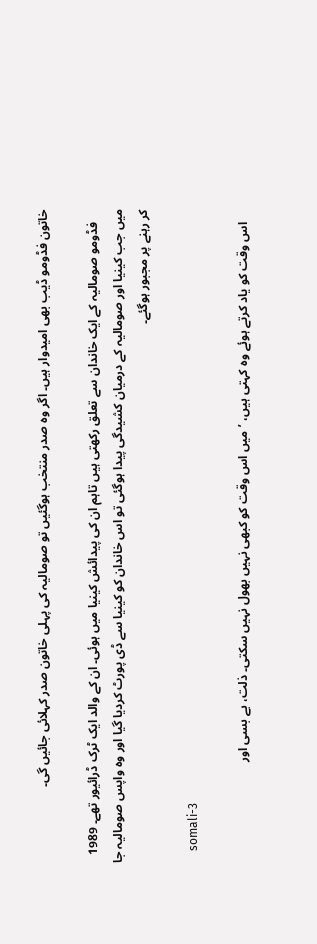خاتون فڈومو ڈیب بھی امیدوار ہیں۔ اگر وہ صدر منتخب ہوگئیں تو صومالیہ کی پہلی خاتون صدر کہلائی جائیں گی۔

    فڈومو صومالیہ کے ایک خاندان سے تعلق رکھتی ہیں تاہم ان کی پیدائش کینیا میں ہوئی۔ ان کے والد ایک ٹرک ڈرائیور تھے۔ 1989 میں جب کینیا اور صومالیہ کے درمیان کشیدگی پیدا ہوگئی تو اس خاندان کو کینیا سے ڈی پورٹ کردیا گیا اور وہ واپس صومالیہ جا کر رہنے پر مجبور ہوگئے۔

    somali-3

    اس وقت کو یاد کرتے ہوئے وہ کہتی ہیں، ’میں اس وقت کو کبھی نہیں بھول نہیں سکتی۔ ذلت، بے بسی اور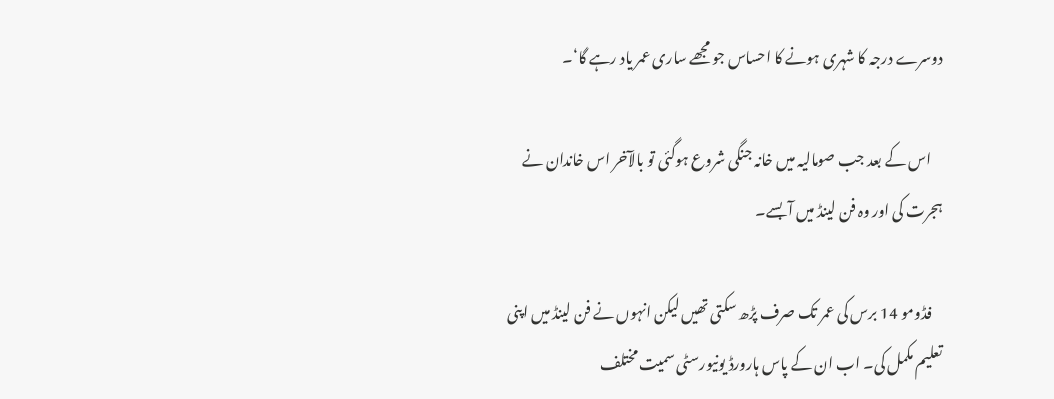دوسرے درجہ کا شہری ہونے کا احساس جو مجھے ساری عمر یاد رہے گا‘۔

    اس کے بعد جب صومالیہ میں خانہ جنگی شروع ہوگئی تو بالآخر اس خاندان نے ہجرت کی اور وہ فن لینڈ میں آ بسے۔

    فڈومو 14 برس کی عمر تک صرف پڑھ سکتی تھیں لیکن انہوں نے فن لینڈ میں اپنی تعلیم مکمل کی۔ اب ان کے پاس ہارورڈ یونیورسٹی سمیت مختلف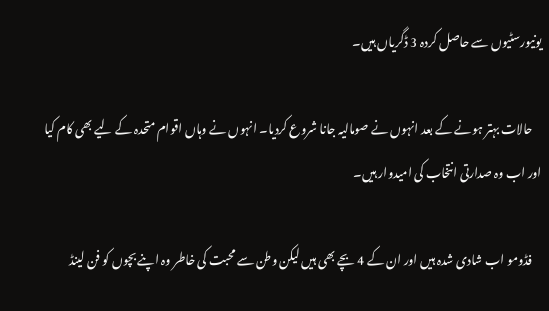یونیورسٹیوں سے حاصل کردہ 3 ڈگریاں ہیں۔

    حالات بہتر ہونے کے بعد انہوں نے صومالیہ جانا شروع کردیا۔ انہوں نے وہاں اقوام متحدہ کے لیے بھی کام کیا اور اب وہ صدارتی انتخاب کی امیدوار ہیں۔

    فڈومو اب شادی شدہ ہیں اور ان کے 4 بچے بھی ہیں لیکن وطن سے محبت کی خاطر وہ اپنے بچوں کو فن لینڈ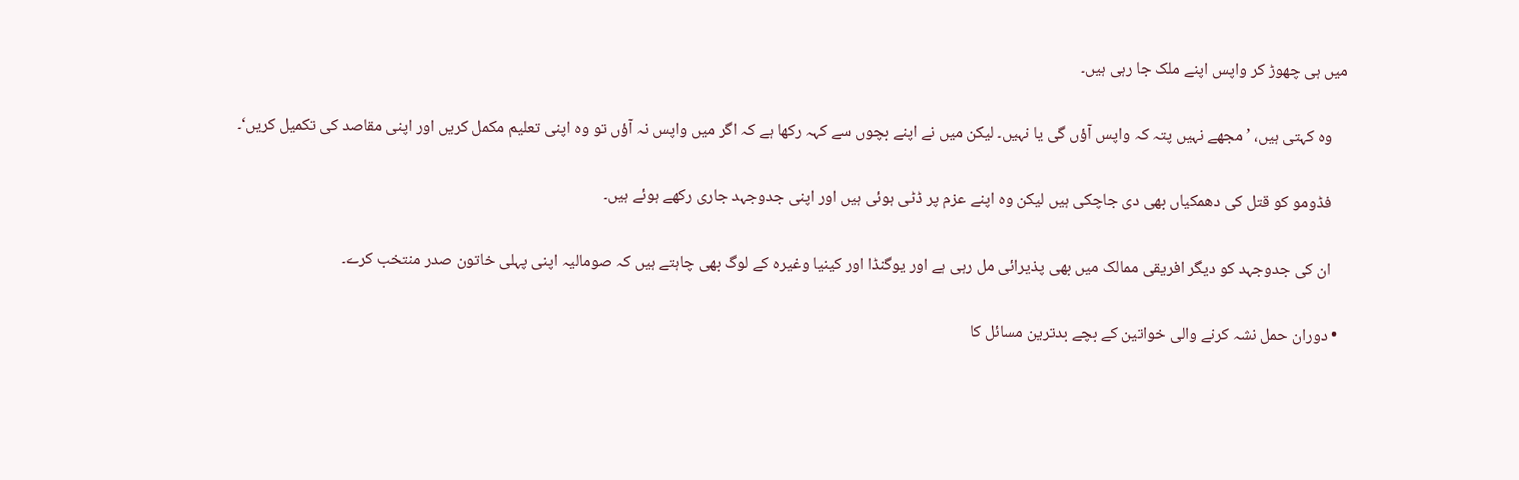میں ہی چھوڑ کر واپس اپنے ملک جا رہی ہیں۔

    وہ کہتی ہیں، ’مجھے نہیں پتہ کہ واپس آؤں گی یا نہیں۔ لیکن میں نے اپنے بچوں سے کہہ رکھا ہے کہ اگر میں واپس نہ آؤں تو وہ اپنی تعلیم مکمل کریں اور اپنی مقاصد کی تکمیل کریں‘۔

    فڈومو کو قتل کی دھمکیاں بھی دی جاچکی ہیں لیکن وہ اپنے عزم پر ڈٹی ہوئی ہیں اور اپنی جدوجہد جاری رکھے ہوئے ہیں۔

    ان کی جدوجہد کو دیگر افریقی ممالک میں بھی پذیرائی مل رہی ہے اور یوگنڈا اور کینیا وغیرہ کے لوگ بھی چاہتے ہیں کہ صومالیہ اپنی پہلی خاتون صدر منتخب کرے۔

  • دوران حمل نشہ کرنے والی خواتین کے بچے بدترین مسائل کا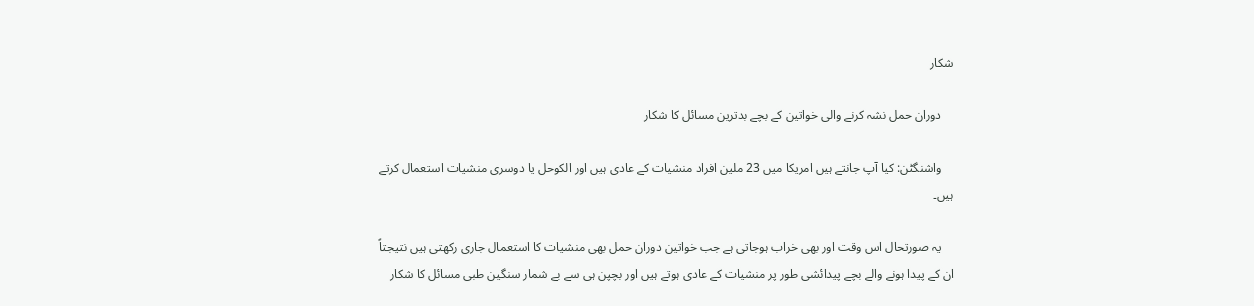شکار

    دوران حمل نشہ کرنے والی خواتین کے بچے بدترین مسائل کا شکار

    واشنگٹن: کیا آپ جانتے ہیں امریکا میں 23 ملین افراد منشیات کے عادی ہیں اور الکوحل یا دوسری منشیات استعمال کرتے ہیں۔

    یہ صورتحال اس وقت اور بھی خراب ہوجاتی ہے جب خواتین دوران حمل بھی منشیات کا استعمال جاری رکھتی ہیں نتیجتاً ان کے پیدا ہونے والے بچے پیدائشی طور پر منشیات کے عادی ہوتے ہیں اور بچپن ہی سے بے شمار سنگین طبی مسائل کا شکار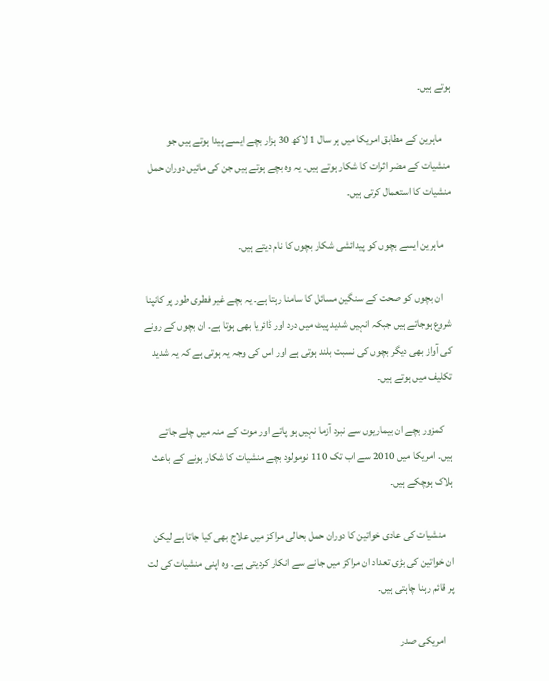ہوتے ہیں۔

    ماہرین کے مطابق امریکا میں ہر سال 1 لاکھ 30 ہزار بچے ایسے پیدا ہوتے ہیں جو منشیات کے مضر اثرات کا شکار ہوتے ہیں۔ یہ وہ بچے ہوتے ہیں جن کی مائیں دوران حمل منشیات کا استعمال کرتی ہیں۔

    ماہرین ایسے بچوں کو پیدائشی شکار بچوں کا نام دیتے ہیں۔

    ان بچوں کو صحت کے سنگین مسائل کا سامنا رہتا ہے۔ یہ بچے غیر فطری طور پر کانپنا شروع ہوجاتے ہیں جبکہ انہیں شدید پیٹ میں درد اور ڈائریا بھی ہوتا ہے۔ ان بچوں کے رونے کی آواز بھی دیگر بچوں کی نسبت بلند ہوتی ہے اور اس کی وجہ یہ ہوتی ہے کہ یہ شدید تکلیف میں ہوتے ہیں۔

    کمزور بچے ان بیماریوں سے نبرد آزما نہیں ہو پاتے اور موت کے منہ میں چلے جاتے ہیں۔ امریکا میں 2010 سے اب تک 110 نومولود بچے منشیات کا شکار ہونے کے باعث ہلاک ہوچکے ہیں۔

    منشیات کی عادی خواتین کا دوران حمل بحالی مراکز میں علاج بھی کیا جاتا ہے لیکن ان خواتین کی بڑی تعداد ان مراکز میں جانے سے انکار کردیتی ہے۔ وہ اپنی منشیات کی لت پر قائم رہنا چاہتی ہیں۔

    امریکی صدر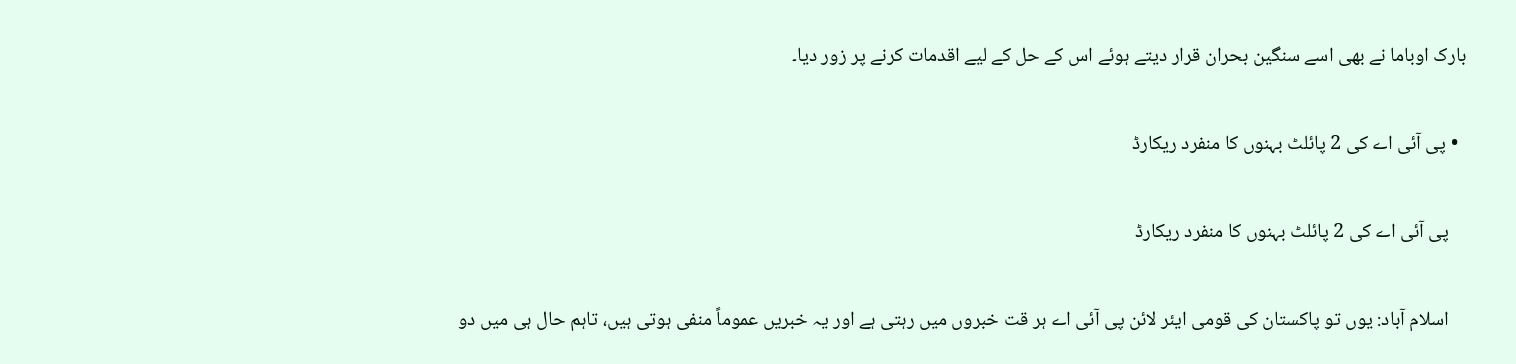بارک اوباما نے بھی اسے سنگین بحران قرار دیتے ہوئے اس کے حل کے لیے اقدمات کرنے پر زور دیا۔

  • پی آئی اے کی 2 پائلٹ بہنوں کا منفرد ریکارڈ

    پی آئی اے کی 2 پائلٹ بہنوں کا منفرد ریکارڈ

    اسلام آباد: یوں تو پاکستان کی قومی ایئر لائن پی آئی اے ہر قت خبروں میں رہتی ہے اور یہ خبریں عموماً منفی ہوتی ہیں، تاہم حال ہی میں دو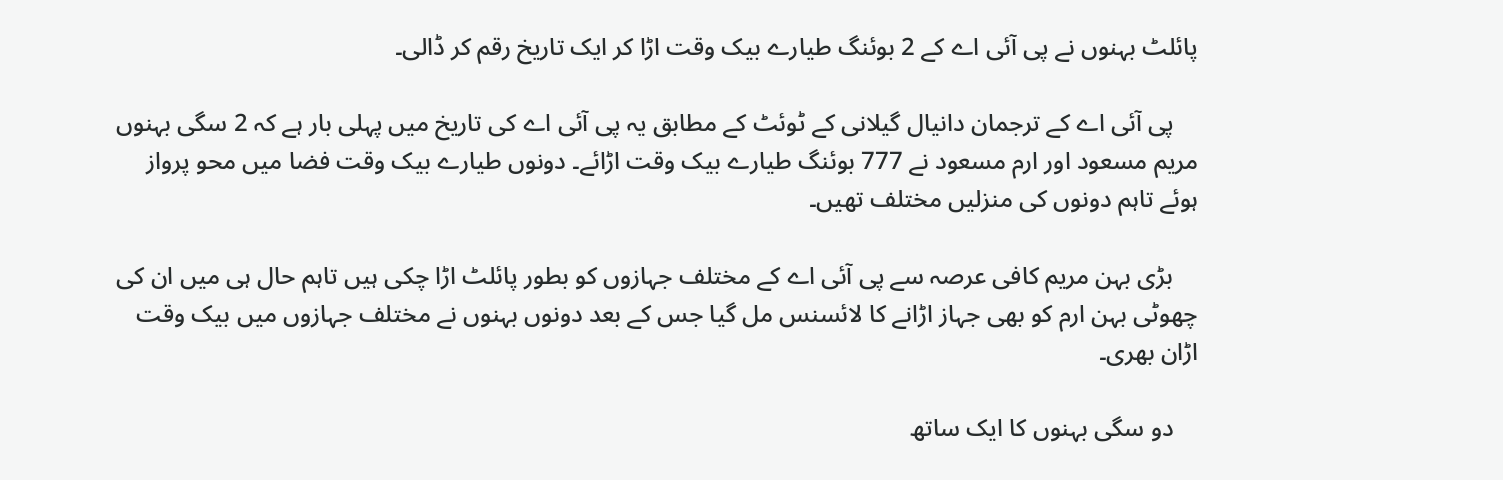پائلٹ بہنوں نے پی آئی اے کے 2 بوئنگ طیارے بیک وقت اڑا کر ایک تاریخ رقم کر ڈالی۔

    پی آئی اے کے ترجمان دانیال گیلانی کے ٹوئٹ کے مطابق یہ پی آئی اے کی تاریخ میں پہلی بار ہے کہ 2 سگی بہنوں مریم مسعود اور ارم مسعود نے 777 بوئنگ طیارے بیک وقت اڑائے۔ دونوں طیارے بیک وقت فضا میں محو پرواز ہوئے تاہم دونوں کی منزلیں مختلف تھیں۔

    بڑی بہن مریم کافی عرصہ سے پی آئی اے کے مختلف جہازوں کو بطور پائلٹ اڑا چکی ہیں تاہم حال ہی میں ان کی چھوٹی بہن ارم کو بھی جہاز اڑانے کا لائسنس مل گیا جس کے بعد دونوں بہنوں نے مختلف جہازوں میں بیک وقت اڑان بھری۔

    دو سگی بہنوں کا ایک ساتھ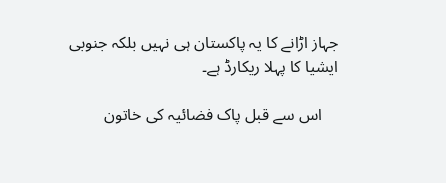جہاز اڑانے کا یہ پاکستان ہی نہیں بلکہ جنوبی ایشیا کا پہلا ریکارڈ ہے۔

    اس سے قبل پاک فضائیہ کی خاتون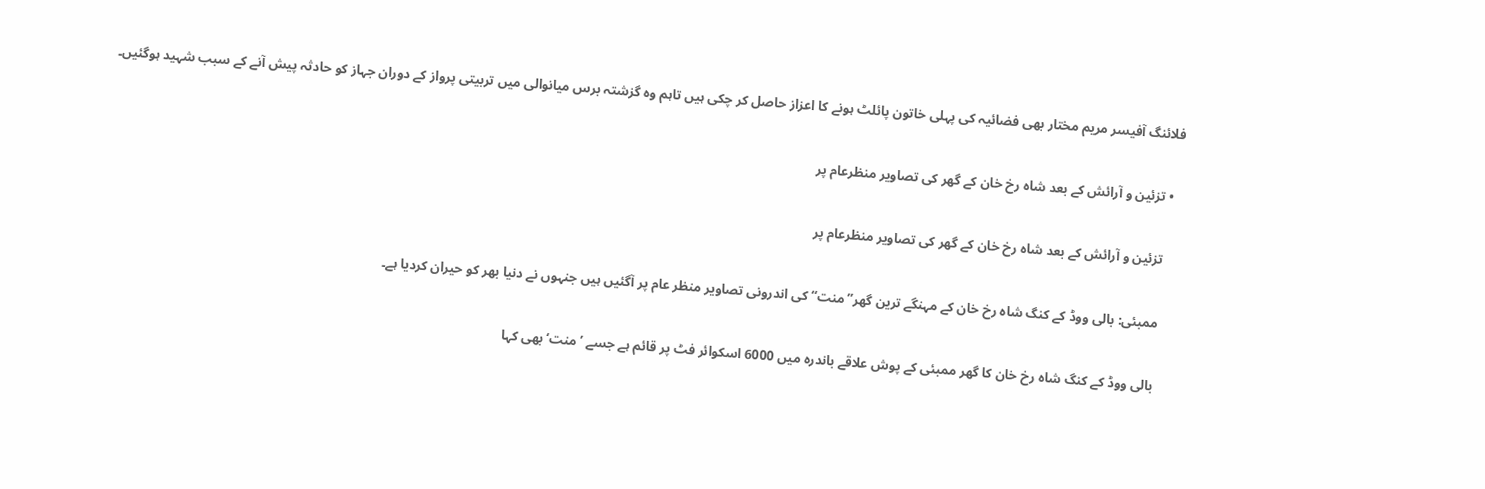فلائنگ آفیسر مریم مختار بھی فضائیہ کی پہلی خاتون پائلٹ ہونے کا اعزاز حاصل کر چکی ہیں تاہم وہ گزشتہ برس میانوالی میں تربیتی پرواز کے دوران جہاز کو حادثہ پیش آنے کے سبب شہید ہوگئیں۔

  • تزئین و آرائش کے بعد شاہ رخ خان کے گھر کی تصاویر منظرعام پر

    تزئین و آرائش کے بعد شاہ رخ خان کے گھر کی تصاویر منظرعام پر

    ممبئی: بالی ووڈ کے کنگ شاہ رخ خان کے مہنگے ترین گھر’’منت‘‘ کی اندرونی تصاویر منظر عام پر آگئیں ہیں جنہوں نے دنیا بھر کو حیران کردیا ہے۔

    بالی ووڈ کے کنگ شاہ رخ خان کا گھر ممبئی کے پوش علاقے باندرہ میں 6000 اسکوائر فٹ پر قائم ہے جسے ’منت‘ بھی کہا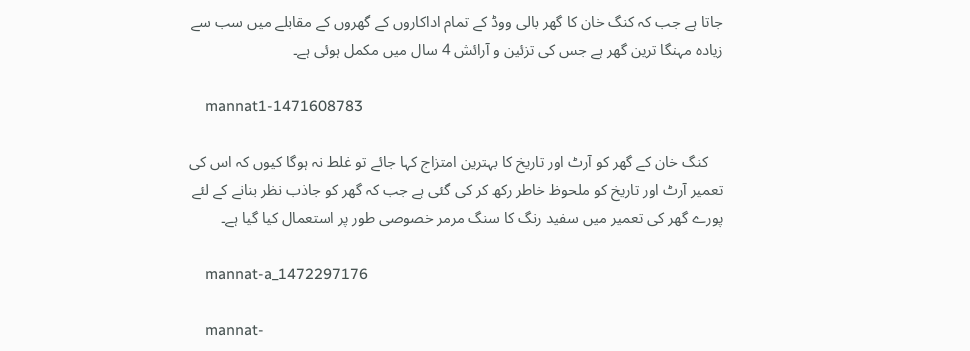جاتا ہے جب کہ کنگ خان کا گھر بالی ووڈ کے تمام اداکاروں کے گھروں کے مقابلے میں سب سے زیادہ مہنگا ترین گھر ہے جس کی تزئین و آرائش 4 سال میں مکمل ہوئی ہے۔

    mannat1-1471608783

    کنگ خان کے گھر کو آرٹ اور تاریخ کا بہترین امتزاج کہا جائے تو غلط نہ ہوگا کیوں کہ اس کی تعمیر آرٹ اور تاریخ کو ملحوظ خاطر رکھ کر کی گئی ہے جب کہ گھر کو جاذب نظر بنانے کے لئے پورے گھر کی تعمیر میں سفید رنگ کا سنگ مرمر خصوصی طور پر استعمال کیا گیا ہے۔

    mannat-a_1472297176

    mannat-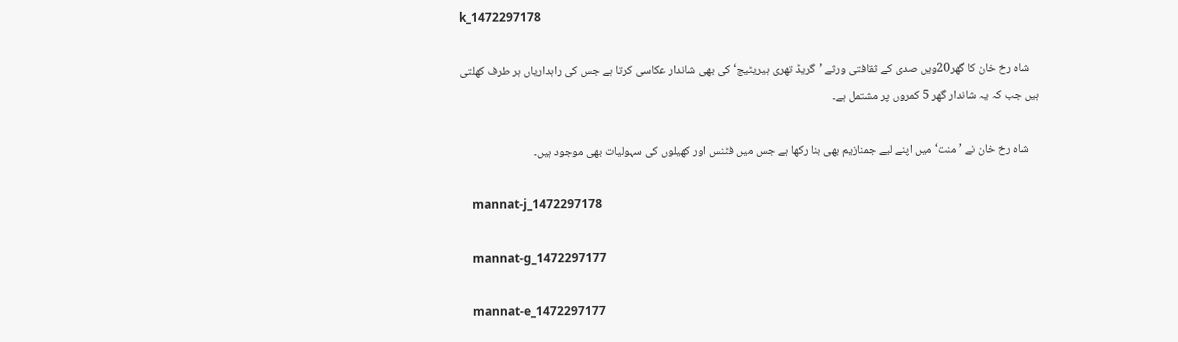k_1472297178

    شاہ رخ خان کا گھر20ویں صدی کے ثقافتی ورثے ’گریڈ تھری ہیریٹیج‘ کی بھی شاندار عکاسی کرتا ہے جس کی راہداریاں ہر طرف کھلتی ہیں جب کہ یہ شاندار گھر 5 کمروں پر مشتمل ہے۔

    شاہ رخ خان نے ’منت‘ میں اپنے لیے جمنازیم بھی بنا رکھا ہے جس میں فٹنس اور کھیلوں کی سہولیات بھی موجود ہیں۔

    mannat-j_1472297178

    mannat-g_1472297177

    mannat-e_1472297177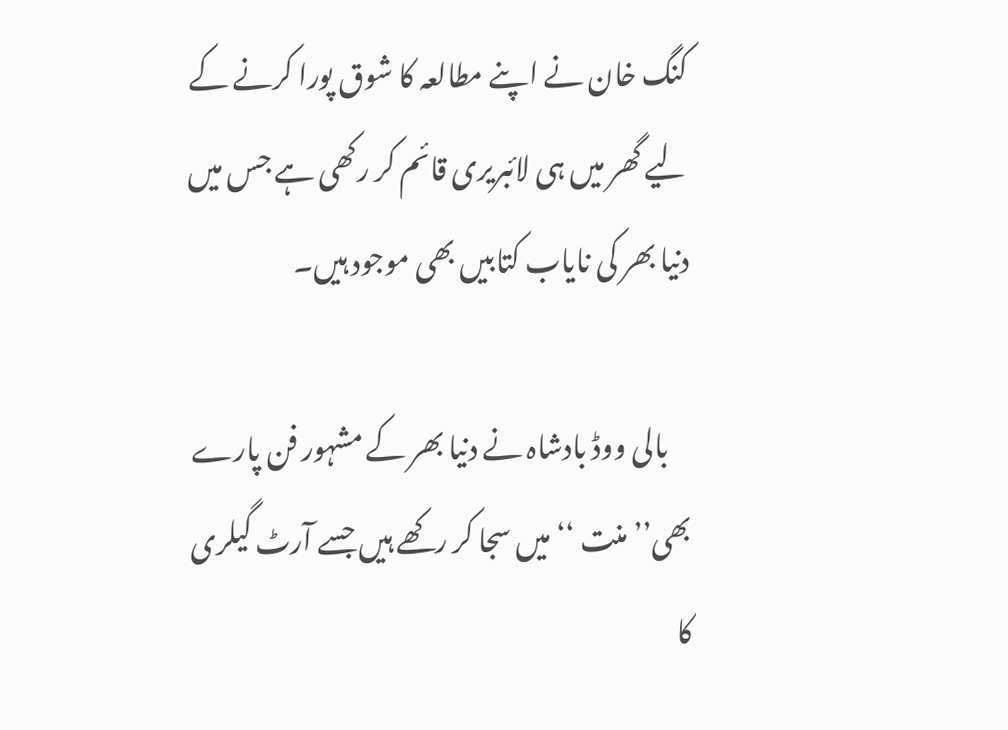کنگ خان نے اپنے مطالعہ کا شوق پورا کرنے کے لیے گھر میں ہی لائبریری قائم کر رکھی ہے جس میں دنیا بھر کی نایاب کتابیں بھی موجود ہیں۔

    بالی ووڈ بادشاہ نے دنیا بھر کے مشہور فن پارے بھی’’ منت ‘‘ میں سجا کر رکھے ہیں جسے آرٹ گیلری کا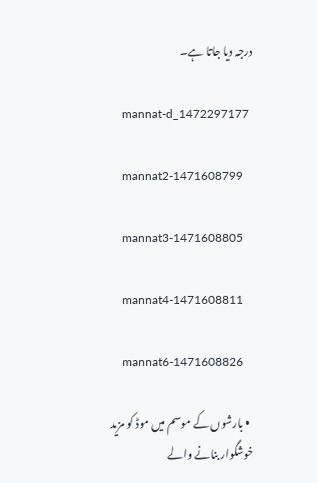درجہ دیا جاتا ہے۔

    mannat-d_1472297177

    mannat2-1471608799

    mannat3-1471608805

    mannat4-1471608811

    mannat6-1471608826

  • بارشوں کے موسم میں موڈ کو مزید خوشگوار بنانے والے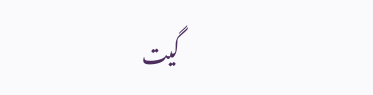گیت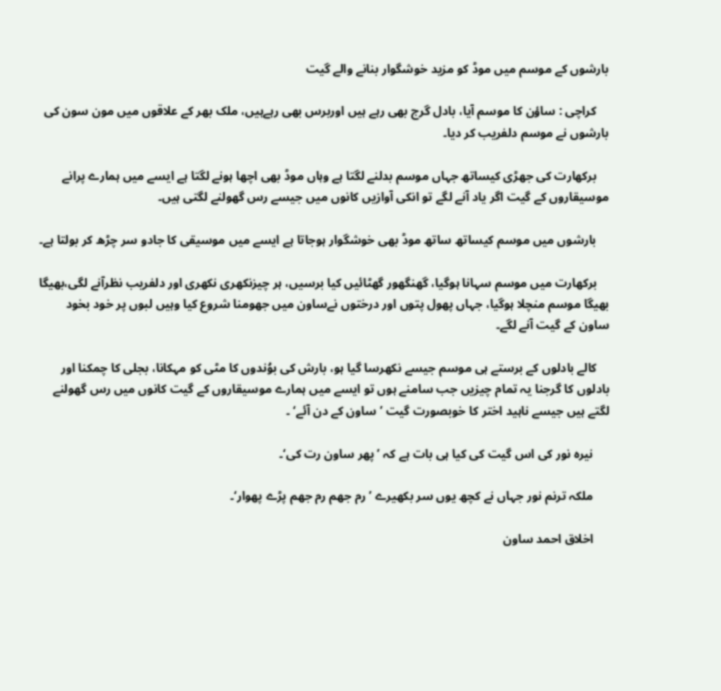بارشوں کے موسم میں موڈ کو مزید خوشگوار بنانے والے گیت

    کراچی : ساؤن کا موسم آیا، بادل گرج بھی رہے ہیں اوربرس بھی رہےہیں، ملک بھر کے علاقوں میں مون سون کی بارشوں نے موسم دلفریب کر دیا۔

    برکھارت کی جھڑی کیساتھ جہاں موسم بدلنے لگتا ہے وہاں موڈ بھی اچھا ہونے لگتا ہے ایسے میں ہمارے پرانے موسیقاروں کے گیت اگر یاد آنے لگے تو انکی آوازیں کانوں میں جیسے رس گھولنے لگتی ہیں۔

    بارشوں میں موسم کیساتھ ساتھ موڈ بھی خوشگوار ہوجاتا ہے ایسے میں موسیقی کا جادو سر چڑھ کر بولتا ہے۔

    برکھارت میں موسم سہانا ہوگیا، گھنگھور گھٹائیں کیا برسیں، ہر چیزنکھری نکھری اور دلفریب نظرآنے لگی،بھیگا بھیگا موسم منچلا ہوگیا، جہاں پھول پتوں اور درختوں نےساون میں جھومنا شروع کیا وہیں لبوں پر خود بخود ساون کے گیت آنے لگے۔

    کالے بادلوں کے برستے ہی موسم جیسے نکھرسا گیا ہو، بارش کی بوُندوں کا مٹی کو مہکانا، بجلی کا چمکنا اور بادلوں کا گرجنا یہ تمام چیزیں جب سامنے ہوں تو ایسے میں ہمارے موسیقاروں کے گیت کانوں میں رس گھولنے لگتے ہیں جیسے ناہید اختر کا خوبصورت گیت ’ساون کے دن آئے‘ ۔

     نیرہ نور کی اس گیت کی کیا ہی بات ہے کہ ’پھر ساون رت کی‘۔

     ملکہ ترنم نور جہاں نے کچھ یوں سر بکھیرے ’رم جھم رم جھم پڑے پھوار‘۔

     اخلاق احمد ساون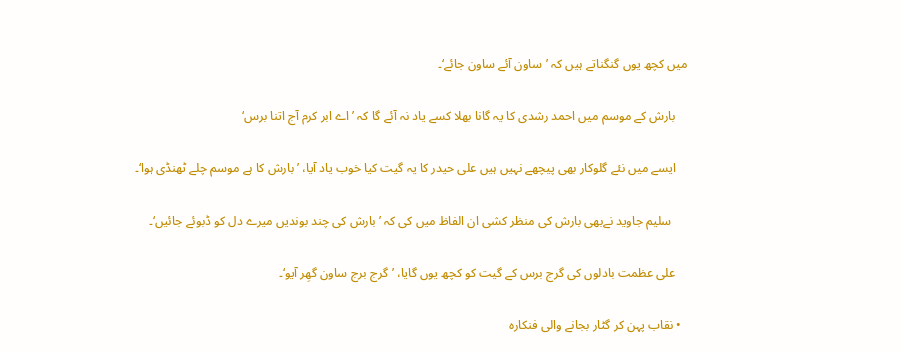میں کچھ یوں گنگناتے ہیں کہ ’ساون آئے ساون جائے‘۔

    بارش کے موسم میں احمد رشدی کا یہ گانا بھلا کسے یاد نہ آئے گا کہ ’اے ابر کرم آج اتنا برس‘

    ایسے میں نئے گلوکار بھی پیچھے نہیں ہیں علی حیدر کا یہ گیت کیا خوب یاد آیا، ’بارش کا ہے موسم چلے ٹھنڈی ہوا‘۔

     سلیم جاوید نےبھی بارش کی منظر کشی ان الفاظ میں کی کہ ’بارش کی چند بوندیں میرے دل کو ڈبوئے جائیں‘۔

    علی عظمت بادلوں کی گرج برس کے گیت کو کچھ یوں گایا، ’گرج برج ساون گھِر آیو‘۔

  • نقاب پہن کر گٹار بجانے والی فنکارہ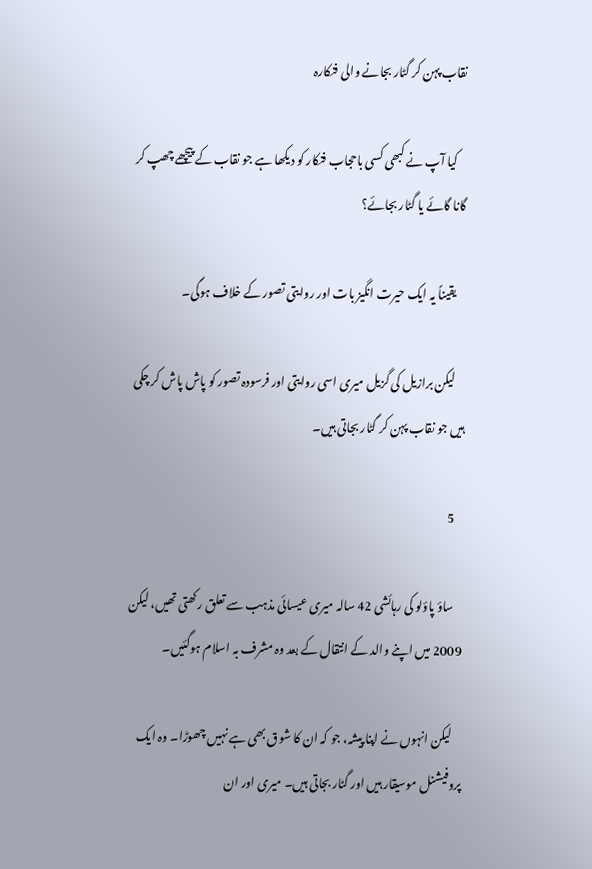نقاب پہن کر گٹار بجانے والی فنکارہ

    کیا آپ نے کبھی کسی باحجاب فنکار کو دیکھا ہے جو نقاب کے پیچھے چھپ کر گانا گائے یا گٹار بجائے؟

    یقیناً یہ ایک حیرت انگیز بات اور روایتی تصور کے خلاف ہوگی۔

    لیکن برازیل کی گزیل میری اسی روایتی اور فرسودہ تصور کو پاش پاش کر چکی ہیں جو نقاب پہن کر گٹار بجاتی ہیں۔

    5

    ساؤ پاؤلو کی رہائشی 42 سالہ میری عیسائی مذہب سے تعلق رکھتی تھیں، لیکن 2009 میں اپنے والد کے انتقال کے بعد وہ مشرف بہ اسلام ہوگئیں۔

    لیکن انہوں نے اپنا پیشہ، جو کہ ان کا شوق بھی ہے نہیں چھوڑا۔ وہ ایک پروفیشنل موسیقار ہیں اور گٹار بجاتی ہیں۔ میری اور ان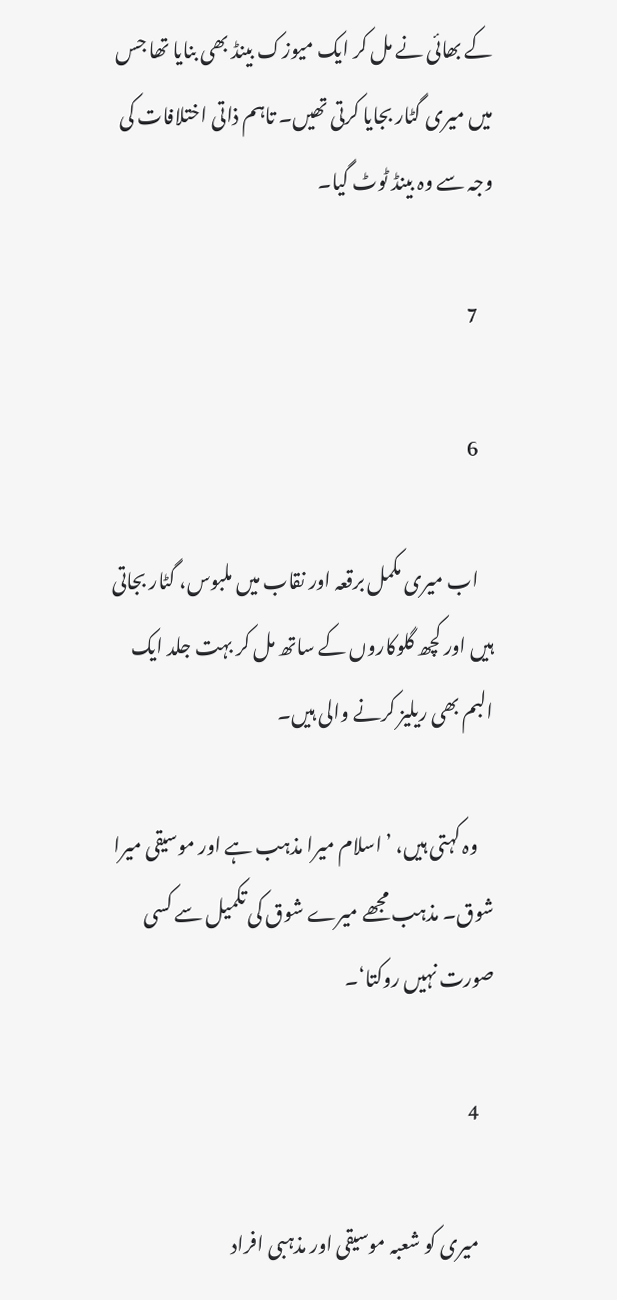کے بھائی نے مل کر ایک میوزک بینڈ بھی بنایا تھا جس میں میری گٹار بجایا کرتی تھیں۔ تاہم ذاتی اختلافات کی وجہ سے وہ بینڈ ٹوٹ گیا۔

    7

    6

    اب میری مکمل برقعہ اور نقاب میں ملبوس، گٹار بجاتی ہیں اور کچھ گلوکاروں کے ساتھ مل کر بہت جلد ایک البم بھی ریلیز کرنے والی ہیں۔

    وہ کہتی ہیں، ’اسلام میرا مذہب ہے اور موسیقی میرا شوق۔ مذہب مجھے میرے شوق کی تکمیل سے کسی صورت نہیں روکتا‘۔

    4

    میری کو شعبہ موسیقی اور مذہبی افراد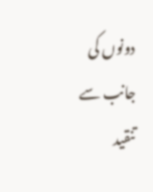دونوں کی جانب سے تنقید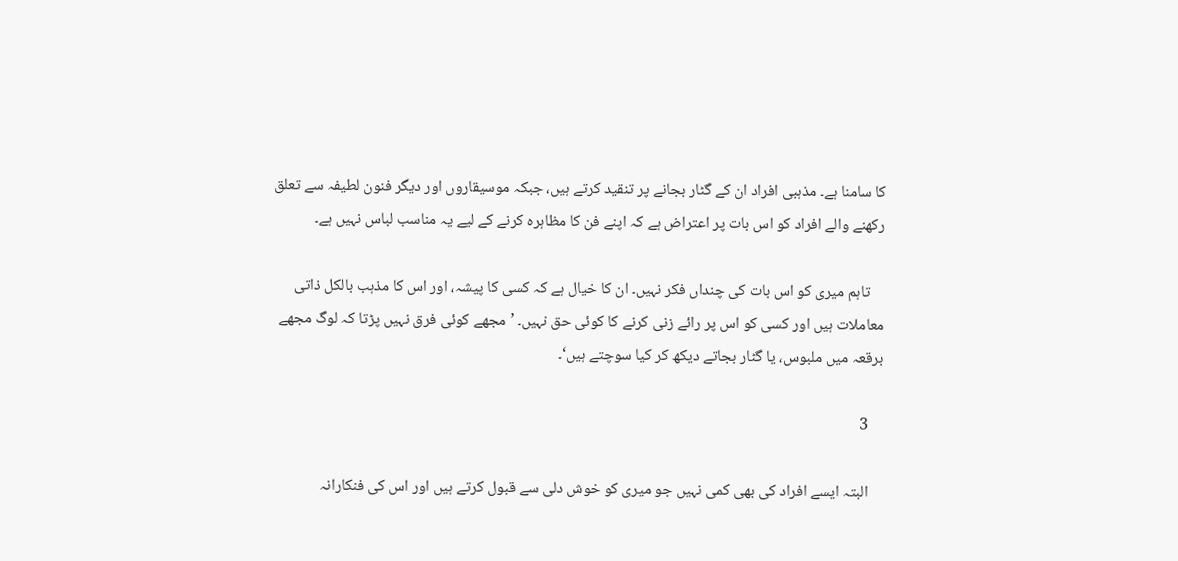کا سامنا ہے۔ مذہبی افراد ان کے گٹار بجانے پر تنقید کرتے ہیں، جبکہ موسیقاروں اور دیگر فنون لطیفہ سے تعلق رکھنے والے افراد کو اس بات پر اعتراض ہے کہ اپنے فن کا مظاہرہ کرنے کے لیے یہ مناسب لباس نہیں ہے۔

    تاہم میری کو اس بات کی چنداں فکر نہیں۔ ان کا خیال ہے کہ کسی کا پیشہ، اور اس کا مذہب بالکل ذاتی معاملات ہیں اور کسی کو اس پر رائے زنی کرنے کا کوئی حق نہیں۔ ’مجھے کوئی فرق نہیں پڑتا کہ لوگ مجھے برقعہ میں ملبوس، یا گٹار بجاتے دیکھ کر کیا سوچتے ہیں‘۔

    3

    البتہ ایسے افراد کی بھی کمی نہیں جو میری کو خوش دلی سے قبول کرتے ہیں اور اس کی فنکارانہ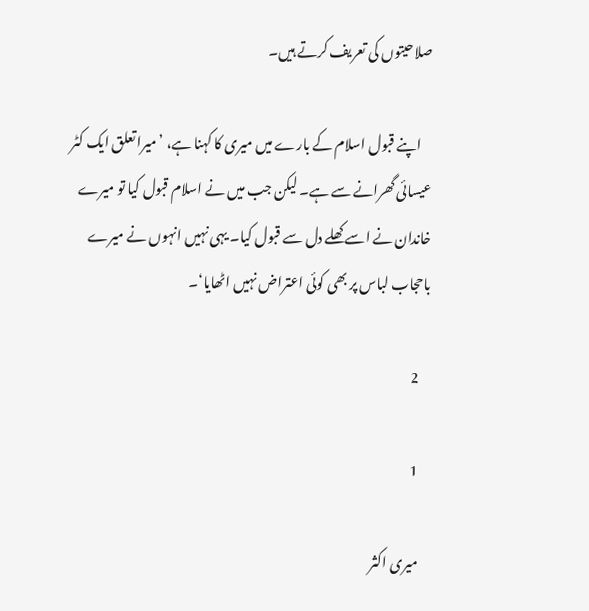صلاحیتوں کی تعریف کرتے ہیں۔

    اپنے قبول اسلام کے بارے میں میری کا کہنا ہے، ’میرا تعلق ایک کٹر عیسائی گھرانے سے ہے۔ لیکن جب میں نے اسلام قبول کیا تو میرے خاندان نے اسے کھلے دل سے قبول کیا۔ یہی نہیں انہوں نے میرے باحجاب لباس پر بھی کوئی اعتراض نہیں اٹھایا‘۔

    2

    1

    میری اکثر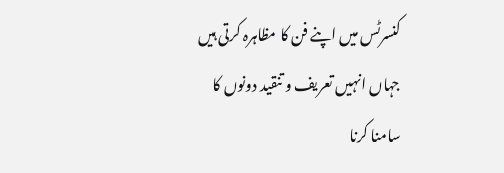کنسرٹس میں اپنے فن کا مظاہرہ کرتی ہیں جہاں انہیں تعریف و تنقید دونوں کا سامنا کرنا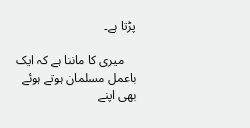پڑتا ہے۔

    میری کا ماننا ہے کہ ایک باعمل مسلمان ہوتے ہوئے بھی اپنے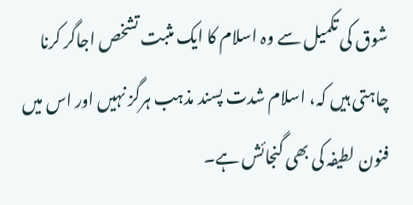شوق کی تکمیل سے وہ اسلام کا ایک مثبت تشخص اجاگر کرنا چاہتی ہیں کہ، اسلام شدت پسند مذہب ہرگز نہیں اور اس میں فنون لطیفہ کی بھی گنجائش ہے۔